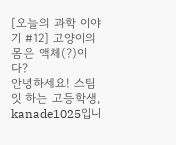[오늘의 과학 이야기 #12] 고양이의 몸은 액체(?)이다?
안녕하세요! 스팀잇 하는 고등학생, kanade1025입니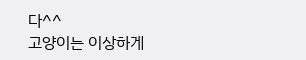다^^
고양이는 이상하게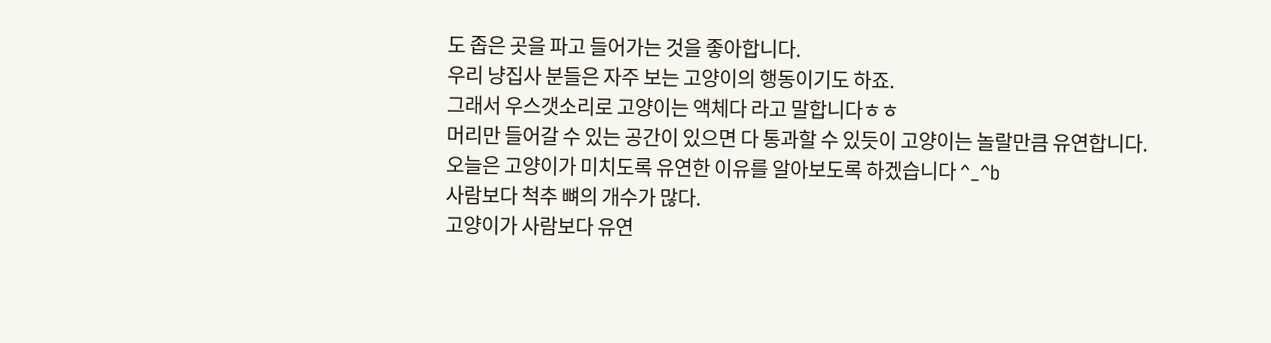도 좁은 곳을 파고 들어가는 것을 좋아합니다.
우리 냥집사 분들은 자주 보는 고양이의 행동이기도 하죠.
그래서 우스갯소리로 고양이는 액체다 라고 말합니다ㅎㅎ
머리만 들어갈 수 있는 공간이 있으면 다 통과할 수 있듯이 고양이는 놀랄만큼 유연합니다.
오늘은 고양이가 미치도록 유연한 이유를 알아보도록 하겠습니다 ^_^b
사람보다 척추 뼈의 개수가 많다.
고양이가 사람보다 유연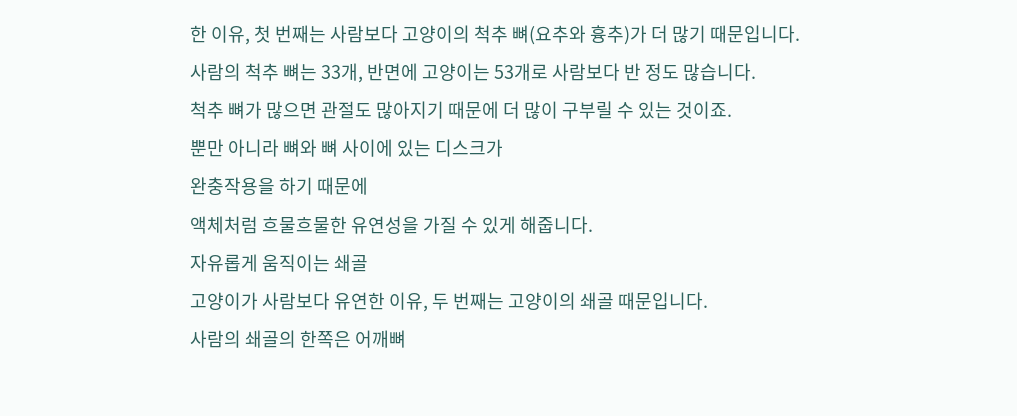한 이유, 첫 번째는 사람보다 고양이의 척추 뼈(요추와 흉추)가 더 많기 때문입니다.
사람의 척추 뼈는 33개, 반면에 고양이는 53개로 사람보다 반 정도 많습니다.
척추 뼈가 많으면 관절도 많아지기 때문에 더 많이 구부릴 수 있는 것이죠.
뿐만 아니라 뼈와 뼈 사이에 있는 디스크가
완충작용을 하기 때문에
액체처럼 흐물흐물한 유연성을 가질 수 있게 해줍니다.
자유롭게 움직이는 쇄골
고양이가 사람보다 유연한 이유, 두 번째는 고양이의 쇄골 때문입니다.
사람의 쇄골의 한쪽은 어깨뼈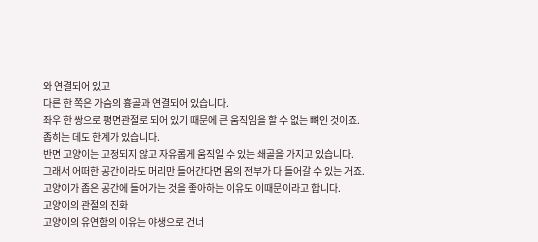와 연결되어 있고
다른 한 쪽은 가슴의 흉골과 연결되어 있습니다.
좌우 한 쌍으로 평면관절로 되어 있기 때문에 큰 움직임을 할 수 없는 뼈인 것이죠.
좁히는 데도 한계가 있습니다.
반면 고양이는 고정되지 않고 자유롭게 움직일 수 있는 쇄골을 가지고 있습니다.
그래서 어떠한 공간이라도 머리만 들어간다면 몸의 전부가 다 들어갈 수 있는 거죠.
고양이가 좁은 공간에 들어가는 것을 좋아하는 이유도 이때문이라고 합니다.
고양이의 관절의 진화
고양이의 유연함의 이유는 야생으로 건너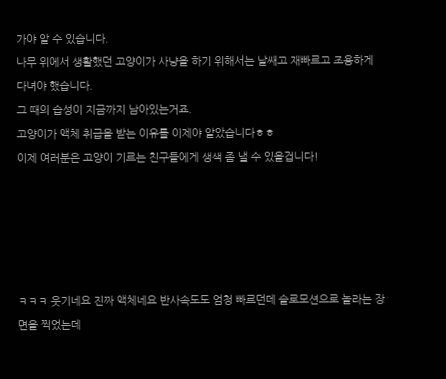가야 알 수 있습니다.
나무 위에서 생활했던 고양이가 사냥을 하기 위해서는 날쌔고 재빠르고 조용하게 다녀야 했습니다.
그 때의 습성이 지금까지 남아있는거죠.
고양이가 액체 취급을 받는 이유를 이제야 알았습니다ㅎㅎ
이제 여러분은 고양이 기르는 친구들에게 생색 좀 낼 수 있을겁니다!





ㅋㅋㅋ 웃기네요 진짜 액체네요 반사속도도 엄청 빠르던데 슬로모션으로 놀라는 장면을 찍었는데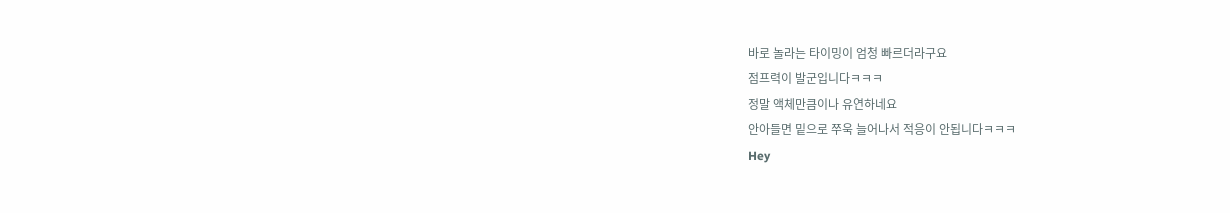바로 놀라는 타이밍이 엄청 빠르더라구요
점프력이 발군입니다ㅋㅋㅋ
정말 액체만큼이나 유연하네요
안아들면 밑으로 쭈욱 늘어나서 적응이 안됩니다ㅋㅋㅋ
Hey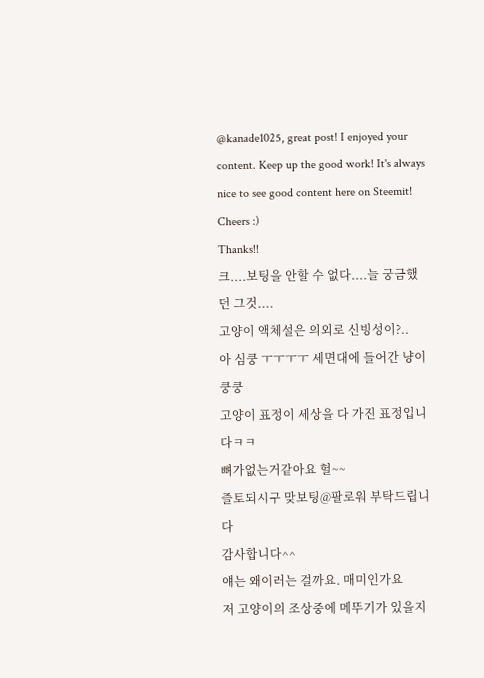@kanade1025, great post! I enjoyed your content. Keep up the good work! It's always nice to see good content here on Steemit! Cheers :)
Thanks!!
크....보팅을 안할 수 없다....늘 궁금했던 그것....
고양이 액체설은 의외로 신빙성이?..
아 심쿵 ㅜㅜㅜㅜ 세면대에 들어간 냥이 쿵쿵
고양이 표정이 세상을 다 가진 표정입니다ㅋㅋ
뼈가없는거같아요 헐~~
즐토되시구 맞보팅@팔로워 부탁드립니다
감사합니다^^
얘는 왜이러는 걸까요. 매미인가요
저 고양이의 조상중에 메뚜기가 있을지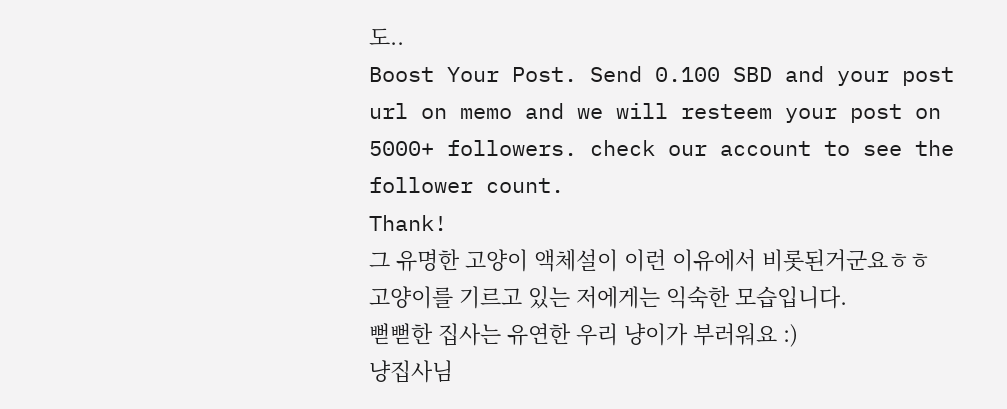도..
Boost Your Post. Send 0.100 SBD and your post url on memo and we will resteem your post on 5000+ followers. check our account to see the follower count.
Thank!
그 유명한 고양이 액체설이 이런 이유에서 비롯된거군요ㅎㅎ
고양이를 기르고 있는 저에게는 익숙한 모습입니다.
뻗뻗한 집사는 유연한 우리 냥이가 부러워요 :)
냥집사님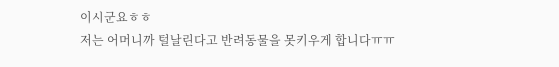이시군요ㅎㅎ
저는 어머니까 털날린다고 반려동물을 못키우게 합니다ㅠㅠ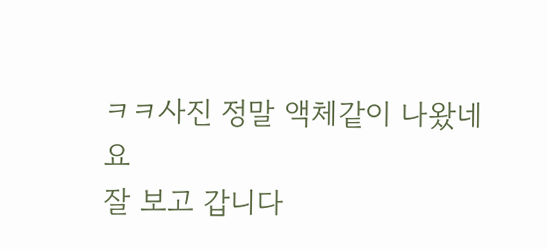ㅋㅋ사진 정말 액체같이 나왔네요
잘 보고 갑니다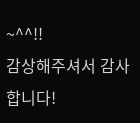~^^!!
감상해주셔서 감사합니다!